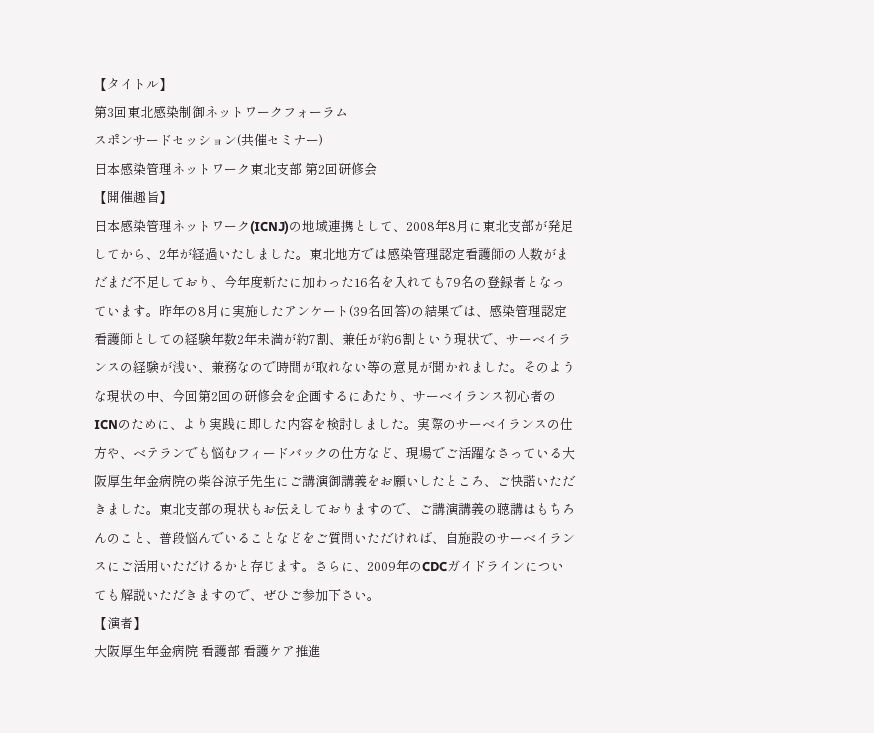【タイトル】
第3回東北感染制御ネットワークフォーラム
スポンサードセッション(共催セミナー)
日本感染管理ネットワーク東北支部 第2回研修会
【開催趣旨】
日本感染管理ネットワーク(ICNJ)の地域連携として、2008年8月に東北支部が発足してから、2年が経過いたしました。東北地方では感染管理認定看護師の人数がまだまだ不足しており、今年度新たに加わった16名を入れても79名の登録者となっています。昨年の8月に実施したアンケート(39名回答)の結果では、感染管理認定看護師としての経験年数2年未満が約7割、兼任が約6割という現状で、サーベイランスの経験が浅い、兼務なので時間が取れない等の意見が聞かれました。そのような現状の中、今回第2回の研修会を企画するにあたり、サーベイランス初心者のICNのために、より実践に即した内容を検討しました。実際のサーベイランスの仕方や、ベテランでも悩むフィードバックの仕方など、現場でご活躍なさっている大阪厚生年金病院の柴谷涼子先生にご講演御講義をお願いしたところ、ご快諾いただきました。東北支部の現状もお伝えしておりますので、ご講演講義の聴講はもちろんのこと、普段悩んでいることなどをご質問いただければ、自施設のサーベイランスにご活用いただけるかと存じます。さらに、2009年のCDCガイドラインについても解説いただきますので、ぜひご参加下さい。
【演者】
大阪厚生年金病院 看護部 看護ケア推進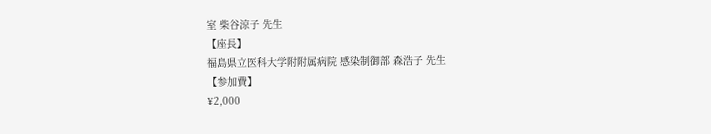室 柴谷涼子 先生
【座長】
福島県立医科大学附附属病院 感染制御部 森浩子 先生
【参加費】
¥2,000